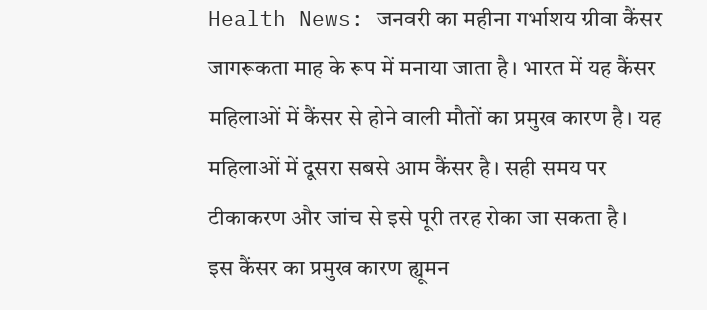Health News: जनवरी का महीना गर्भाशय ग्रीवा कैंसर जागरूकता माह के रूप में मनाया जाता है। भारत में यह कैंसर महिलाओं में कैंसर से होने वाली मौतों का प्रमुख कारण है। यह महिलाओं में दूसरा सबसे आम कैंसर है। सही समय पर टीकाकरण और जांच से इसे पूरी तरह रोका जा सकता है।
इस कैंसर का प्रमुख कारण ह्यूमन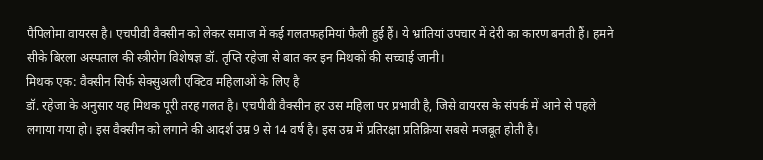पैपिलोमा वायरस है। एचपीवी वैक्सीन को लेकर समाज में कई गलतफहमियां फैली हुई हैं। ये भ्रांतियां उपचार में देरी का कारण बनती हैं। हमने सीके बिरला अस्पताल की स्त्रीरोग विशेषज्ञ डॉ. तृप्ति रहेजा से बात कर इन मिथकों की सच्चाई जानी।
मिथक एक: वैक्सीन सिर्फ सेक्सुअली एक्टिव महिलाओं के लिए है
डॉ. रहेजा के अनुसार यह मिथक पूरी तरह गलत है। एचपीवी वैक्सीन हर उस महिला पर प्रभावी है, जिसे वायरस के संपर्क में आने से पहले लगाया गया हो। इस वैक्सीन को लगाने की आदर्श उम्र 9 से 14 वर्ष है। इस उम्र में प्रतिरक्षा प्रतिक्रिया सबसे मजबूत होती है।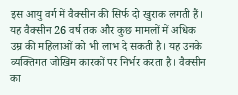इस आयु वर्ग में वैक्सीन की सिर्फ दो खुराक लगती हैं। यह वैक्सीन 26 वर्ष तक और कुछ मामलों में अधिक उम्र की महिलाओं को भी लाभ दे सकती है। यह उनके व्यक्तिगत जोखिम कारकों पर निर्भर करता है। वैक्सीन का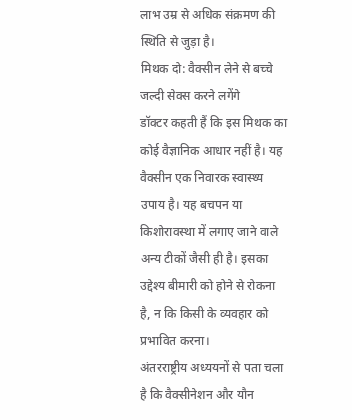लाभ उम्र से अधिक संक्रमण की स्थिति से जुड़ा है।
मिथक दो: वैक्सीन लेने से बच्चे जल्दी सेक्स करने लगेंगे
डॉक्टर कहती हैं कि इस मिथक का कोई वैज्ञानिक आधार नहीं है। यह वैक्सीन एक निवारक स्वास्थ्य उपाय है। यह बचपन या किशोरावस्था में लगाए जाने वाले अन्य टीकों जैसी ही है। इसका उद्देश्य बीमारी को होने से रोकना है, न कि किसी के व्यवहार को प्रभावित करना।
अंतरराष्ट्रीय अध्ययनों से पता चला है कि वैक्सीनेशन और यौन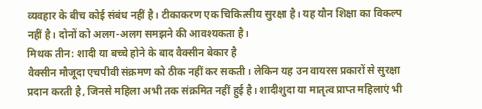व्यवहार के बीच कोई संबंध नहीं है। टीकाकरण एक चिकित्सीय सुरक्षा है। यह यौन शिक्षा का विकल्प नहीं है। दोनों को अलग-अलग समझने की आवश्यकता है।
मिथक तीन: शादी या बच्चे होने के बाद वैक्सीन बेकार है
वैक्सीन मौजूदा एचपीवी संक्रमण को ठीक नहीं कर सकती। लेकिन यह उन वायरस प्रकारों से सुरक्षा प्रदान करती है, जिनसे महिला अभी तक संक्रमित नहीं हुई है। शादीशुदा या मातृत्व प्राप्त महिलाएं भी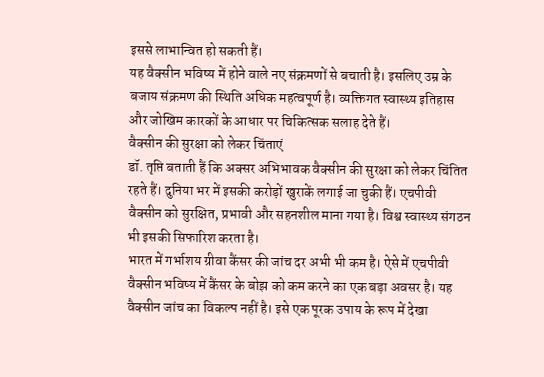इससे लाभान्वित हो सकती हैं।
यह वैक्सीन भविष्य में होने वाले नए संक्रमणों से बचाती है। इसलिए उम्र के बजाय संक्रमण की स्थिति अधिक महत्वपूर्ण है। व्यक्तिगत स्वास्थ्य इतिहास और जोखिम कारकों के आधार पर चिकित्सक सलाह देते हैं।
वैक्सीन की सुरक्षा को लेकर चिंताएं
डॉ. तृप्ति बताती हैं कि अक्सर अभिभावक वैक्सीन की सुरक्षा को लेकर चिंतित रहते हैं। दुनिया भर में इसकी करोड़ों खुराकें लगाई जा चुकी हैं। एचपीवी वैक्सीन को सुरक्षित, प्रभावी और सहनशील माना गया है। विश्व स्वास्थ्य संगठन भी इसकी सिफारिश करता है।
भारत में गर्भाशय ग्रीवा कैंसर की जांच दर अभी भी कम है। ऐसे में एचपीवी वैक्सीन भविष्य में कैंसर के बोझ को कम करने का एक बड़ा अवसर है। यह वैक्सीन जांच का विकल्प नहीं है। इसे एक पूरक उपाय के रूप में देखा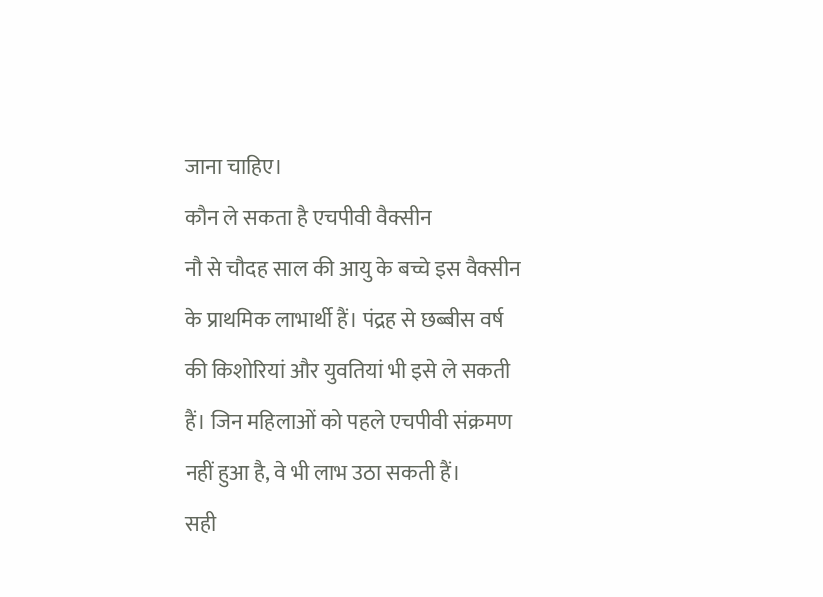जाना चाहिए।
कौन ले सकता है एचपीवी वैक्सीन
नौ से चौदह साल की आयु के बच्चे इस वैक्सीन के प्राथमिक लाभार्थी हैं। पंद्रह से छब्बीस वर्ष की किशोरियां और युवतियां भी इसे ले सकती हैं। जिन महिलाओं को पहले एचपीवी संक्रमण नहीं हुआ है, वे भी लाभ उठा सकती हैं।
सही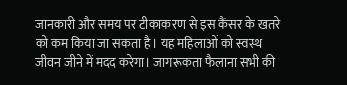जानकारी और समय पर टीकाकरण से इस कैंसर के खतरे को कम किया जा सकता है। यह महिलाओं को स्वस्थ जीवन जीने में मदद करेगा। जागरूकता फैलाना सभी की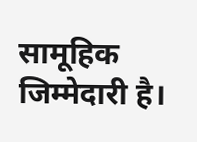सामूहिक जिम्मेदारी है।